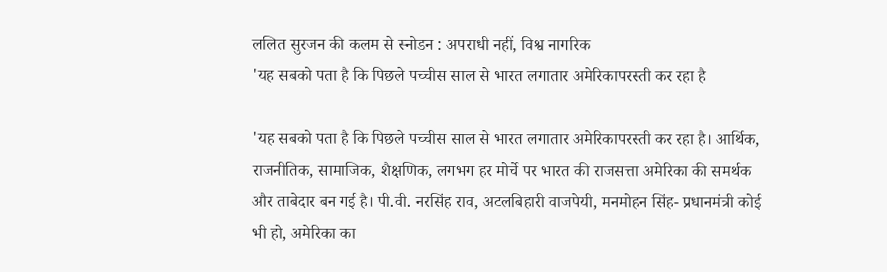ललित सुरजन की कलम से स्नोडन : अपराधी नहीं, विश्व नागरिक
'यह सबको पता है कि पिछले पच्चीस साल से भारत लगातार अमेरिकापरस्ती कर रहा है

'यह सबको पता है कि पिछले पच्चीस साल से भारत लगातार अमेरिकापरस्ती कर रहा है। आर्थिक, राजनीतिक, सामाजिक, शैक्षणिक, लगभग हर मोर्चे पर भारत की राजसत्ता अमेरिका की समर्थक और ताबेदार बन गई है। पी.वी. नरसिंह राव, अटलबिहारी वाजपेयी, मनमोहन सिंह- प्रधानमंत्री कोई भी हो, अमेरिका का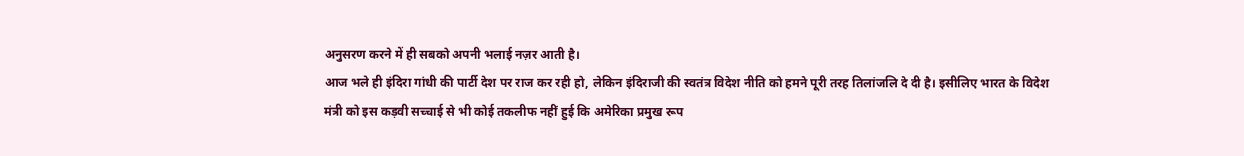अनुसरण करने में ही सबको अपनी भलाई नज़र आती है।
आज भले ही इंदिरा गांधी की पार्टी देश पर राज कर रही हो, लेकिन इंदिराजी की स्वतंत्र विदेश नीति को हमने पूरी तरह तिलांजलि दे दी है। इसीलिए भारत के विदेश मंत्री को इस कड़वी सच्चाई से भी कोई तकलीफ नहीं हुई कि अमेरिका प्रमुख रूप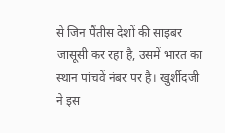से जिन पैंतीस देशों की साइबर जासूसी कर रहा है, उसमें भारत का स्थान पांचवें नंबर पर है। खुर्शीदजी ने इस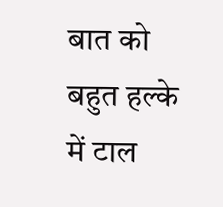बात को बहुत हल्के में टाल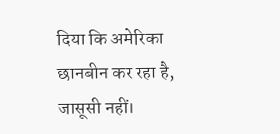दिया कि अमेरिका छानबीन कर रहा है, जासूसी नहीं।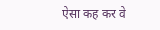ऐसा कह कर वे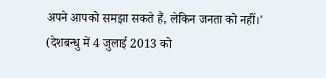अपने आपको समझा सकते हैं, लेकिन जनता को नहीं।'
(देशबन्धु में 4 जुलाई 2013 को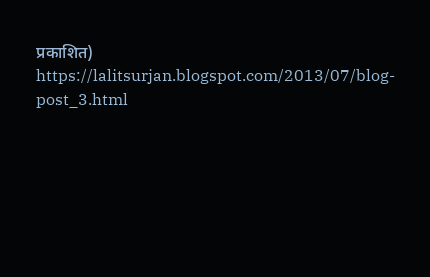प्रकाशित)
https://lalitsurjan.blogspot.com/2013/07/blog-post_3.html